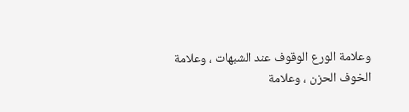وعلامة الورع الوقوف عند الشبهات ، وعلامة الخوف الحزن ، وعلامة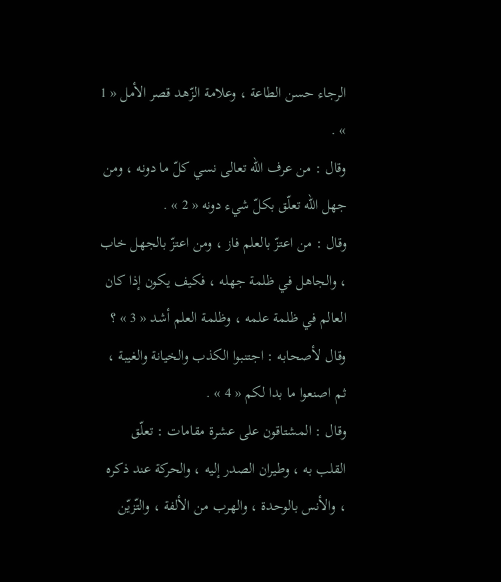الرجاء حسن الطاعة ، وعلامة الزّهد قصر الأمل « 1 » .
وقال : من عرف اللّه تعالى نسي كلّ ما دونه ، ومن جهل اللّه تعلّق بكلّ شيء دونه « 2 » .
وقال : من اعتزّ بالعلم فاز ، ومن اعتزّ بالجهل خاب ، والجاهل في ظلمة جهله ، فكيف يكون إذا كان العالم في ظلمة علمه ، وظلمة العلم أشد « 3 » ؟
وقال لأصحابه : اجتنبوا الكذب والخيانة والغيبة ، ثم اصنعوا ما بدا لكم « 4 » .
وقال : المشتاقون على عشرة مقامات : تعلّق القلب به ، وطيران الصدر إليه ، والحركة عند ذكره ، والأنس بالوحدة ، والهرب من الألفة ، والتّزيّن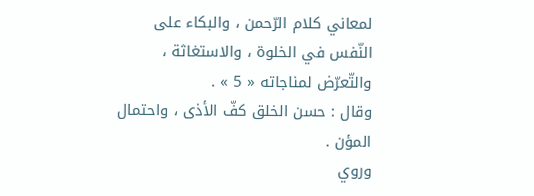لمعاني كلام الرّحمن ، والبكاء على النّفس في الخلوة ، والاستغاثة ، والتّعرّض لمناجاته « 5 » .
وقال : حسن الخلق كفّ الأذى ، واحتمال المؤن .
وروي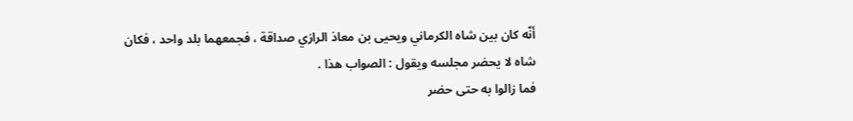أنّه كان بين شاه الكرماني ويحيى بن معاذ الرازي صداقة ، فجمعهما بلد واحد ، فكان شاه لا يحضر مجلسه ويقول : الصواب هذا .
فما زالوا به حتى حضر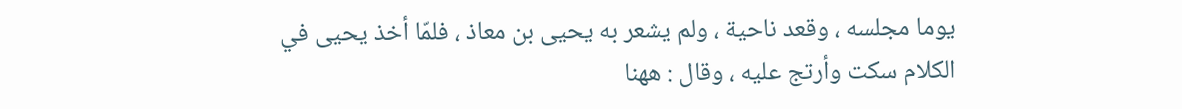يوما مجلسه ، وقعد ناحية ، ولم يشعر به يحيى بن معاذ ، فلمّا أخذ يحيى في الكلام سكت وأرتج عليه ، وقال : ههنا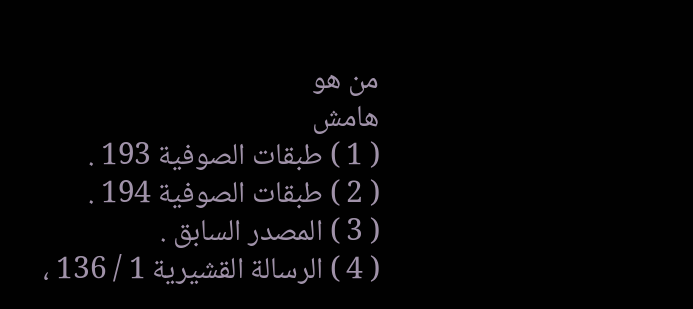من هو
هامش
( 1 ) طبقات الصوفية 193 .
( 2 ) طبقات الصوفية 194 .
( 3 ) المصدر السابق .
( 4 ) الرسالة القشيرية 1 / 136 ،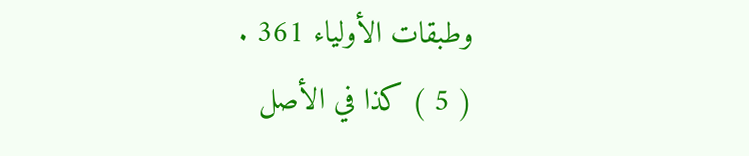وطبقات الأولياء 361 .
( 5 ) كذا في الأصل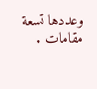وعددها تسعة مقامات .